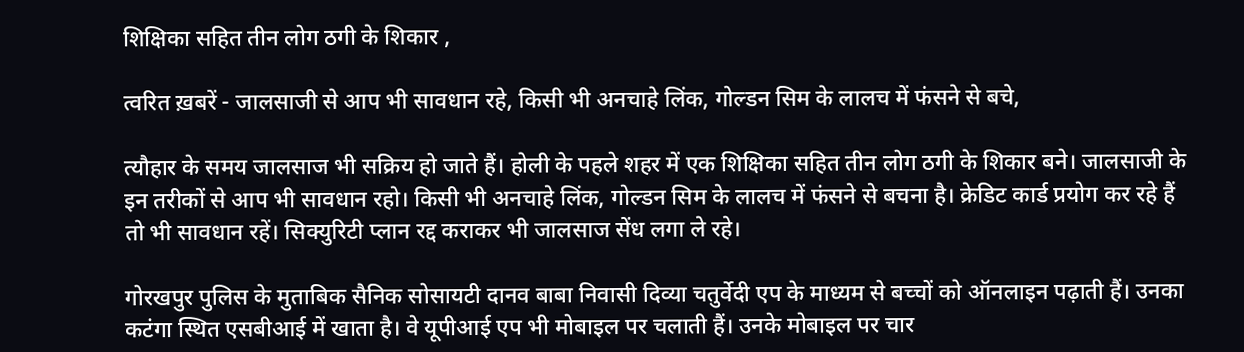शिक्षिका सहित तीन लोग ठगी के शिकार ,

त्वरित ख़बरें - जालसाजी से आप भी सावधान रहे, किसी भी अनचाहे लिंक, गोल्डन सिम के लालच में फंसने से बचे,

त्यौहार के समय जालसाज भी सक्रिय हो जाते हैं। होली के पहले शहर में एक शिक्षिका सहित तीन लोग ठगी के शिकार बने। जालसाजी के इन तरीकों से आप भी सावधान रहो। किसी भी अनचाहे लिंक, गोल्डन सिम के लालच में फंसने से बचना है। क्रेडिट कार्ड प्रयोग कर रहे हैं तो भी सावधान रहें। सिक्युरिटी प्लान रद्द कराकर भी जालसाज सेंध लगा ले रहे।

गोरखपुर पुलिस के मुताबिक सैनिक सोसायटी दानव बाबा निवासी दिव्या चतुर्वेदी एप के माध्यम से बच्चों को ऑनलाइन पढ़ाती हैं। उनका कटंगा स्थित एसबीआई में खाता है। वे यूपीआई एप भी मोबाइल पर चलाती हैं। उनके मोबाइल पर चार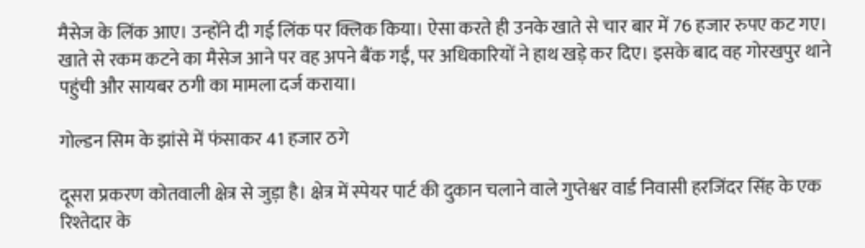मैसेज के लिंक आए। उन्होंने दी गई लिंक पर क्लिक किया। ऐसा करते ही उनके खाते से चार बार में 76 हजार रुपए कट गए। खाते से रकम कटने का मैसेज आने पर वह अपने बैंक गईं, पर अधिकारियों ने हाथ खड़े कर दिए। इसके बाद वह गोरखपुर थाने पहुंची और सायबर ठगी का मामला दर्ज कराया।

गोल्डन सिम के झांसे में फंसाकर 41 हजार ठगे

दूसरा प्रकरण कोतवाली क्षेत्र से जुड़ा है। क्षेत्र में स्पेयर पार्ट की दुकान चलाने वाले गुप्तेश्वर वार्ड निवासी हरजिंदर सिंह के एक रिश्तेदार के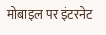मोबाइल पर इंटरनेट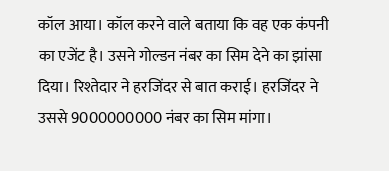कॉल आया। कॉल करने वाले बताया कि वह एक कंपनी का एजेंट है। उसने गोल्डन नंबर का सिम देने का झांसा दिया। रिश्तेदार ने हरजिंदर से बात कराई। हरजिंदर ने उससे 9000000000 नंबर का सिम मांगा।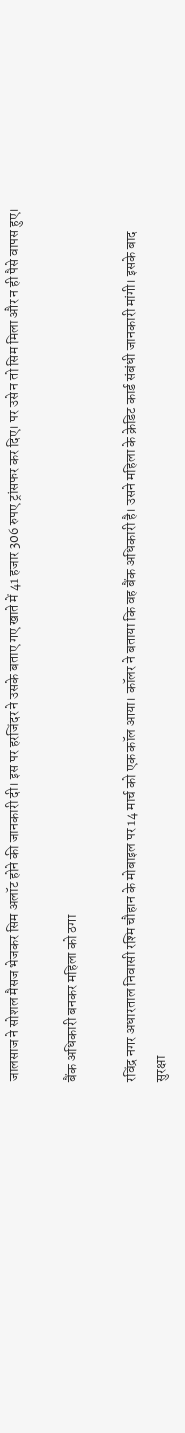जालसाज ने सोशल मैसज भेजकर सिम अलॉट होने की जानकारी दी। इस पर हरजिंदर ने उसके बताए गए खाते में 41 हजार 306 रुपए ट्रांसफर कर दिए। पर उसे न तो सिम मिला और न ही पैसे वापस हुए।

बैंक अधिकारी बनकर महिला को ठगा

रविंद्र नगर अधारताल निवासी रश्मि चौहान के मोबाइल पर 14 मार्च को एक कॉल आया। कॉलर ने बताया कि वह बैंक अधिकारी है। उसने महिला के क्रेडिट कार्ड संबंधी जानकारी मांगी। इसके बाद सुरक्षा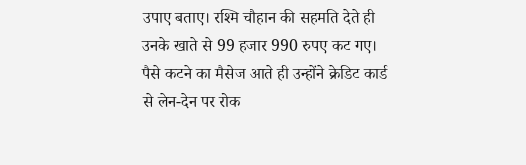उपाए बताए। रश्मि चौहान की सहमति देते ही उनके खाते से 99 हजार 990 रुपए कट गए। पैसे कटने का मैसेज आते ही उन्होंने क्रेडिट कार्ड से लेन-देन पर रोक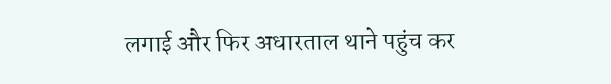लगाई और फिर अधारताल थाने पहुंच कर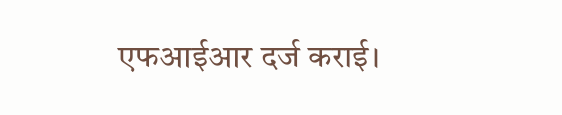एफआईआर दर्ज कराई।